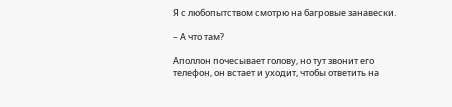Я с любопытством смотрю на багровые занавески.

– А что там?

Аполлон почесывает голову, но тут звонит его телефон, он встает и уходит, чтобы ответить на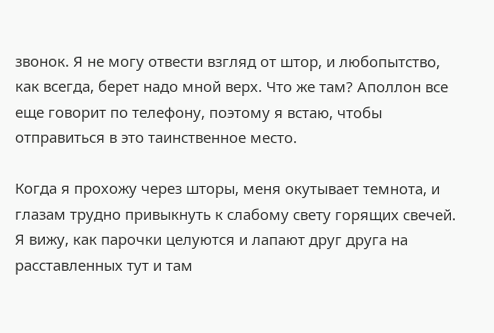звонок. Я не могу отвести взгляд от штор, и любопытство, как всегда, берет надо мной верх. Что же там? Аполлон все еще говорит по телефону, поэтому я встаю, чтобы отправиться в это таинственное место.

Когда я прохожу через шторы, меня окутывает темнота, и глазам трудно привыкнуть к слабому свету горящих свечей. Я вижу, как парочки целуются и лапают друг друга на расставленных тут и там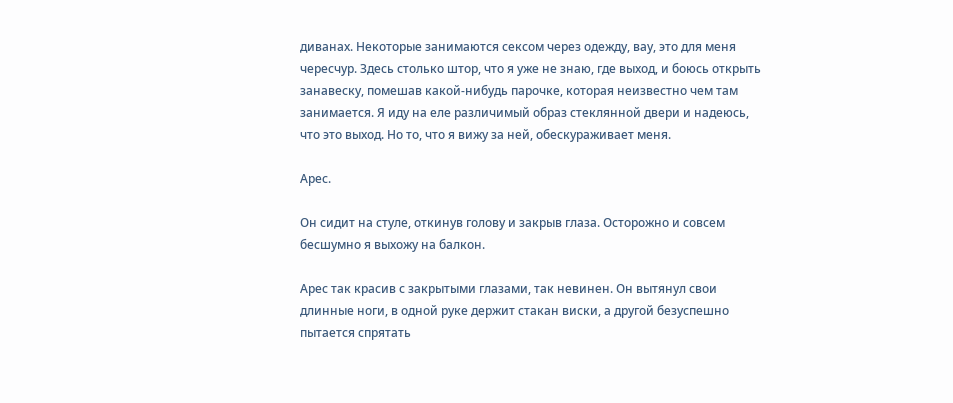диванах. Некоторые занимаются сексом через одежду, вау, это для меня чересчур. Здесь столько штор, что я уже не знаю, где выход, и боюсь открыть занавеску, помешав какой-нибудь парочке, которая неизвестно чем там занимается. Я иду на еле различимый образ стеклянной двери и надеюсь, что это выход. Но то, что я вижу за ней, обескураживает меня.

Арес.

Он сидит на стуле, откинув голову и закрыв глаза. Осторожно и совсем бесшумно я выхожу на балкон.

Арес так красив с закрытыми глазами, так невинен. Он вытянул свои длинные ноги, в одной руке держит стакан виски, а другой безуспешно пытается спрятать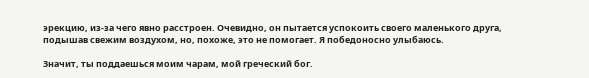эрекцию, из-за чего явно расстроен. Очевидно, он пытается успокоить своего маленького друга, подышав свежим воздухом, но, похоже, это не помогает. Я победоносно улыбаюсь.

Значит, ты поддаешься моим чарам, мой греческий бог.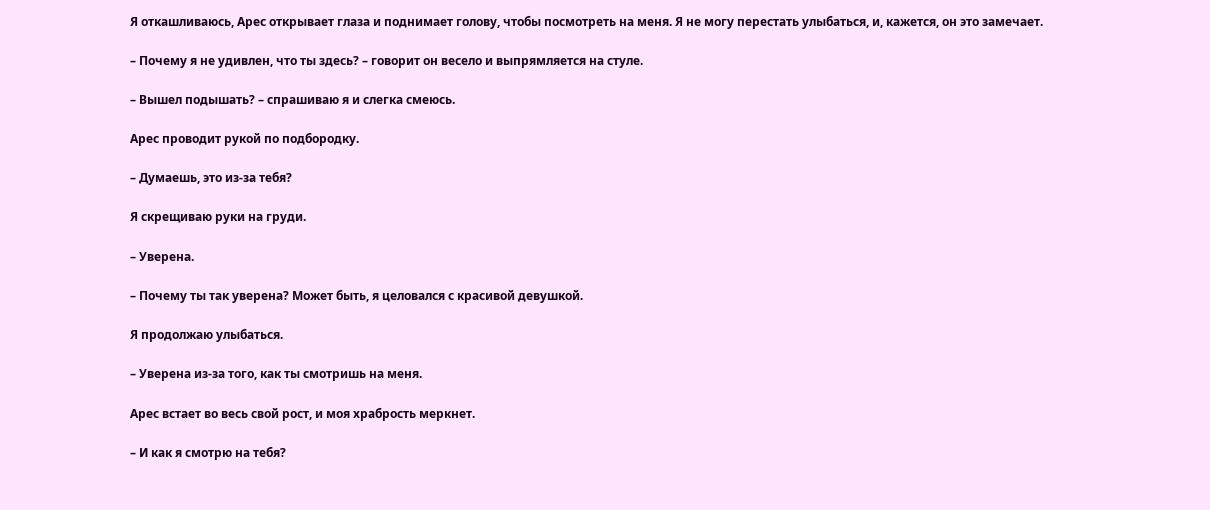Я откашливаюсь, Арес открывает глаза и поднимает голову, чтобы посмотреть на меня. Я не могу перестать улыбаться, и, кажется, он это замечает.

– Почему я не удивлен, что ты здесь? – говорит он весело и выпрямляется на стуле.

– Вышел подышать? – спрашиваю я и слегка смеюсь.

Арес проводит рукой по подбородку.

– Думаешь, это из-за тебя?

Я скрещиваю руки на груди.

– Уверена.

– Почему ты так уверена? Может быть, я целовался с красивой девушкой.

Я продолжаю улыбаться.

– Уверена из-за того, как ты смотришь на меня.

Арес встает во весь свой рост, и моя храбрость меркнет.

– И как я смотрю на тебя?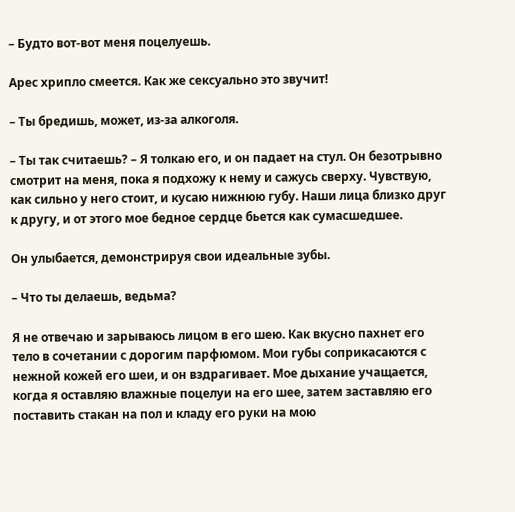– Будто вот-вот меня поцелуешь.

Арес хрипло смеется. Как же сексуально это звучит!

– Ты бредишь, может, из-за алкоголя.

– Ты так считаешь? – Я толкаю его, и он падает на стул. Он безотрывно смотрит на меня, пока я подхожу к нему и сажусь сверху. Чувствую, как сильно у него стоит, и кусаю нижнюю губу. Наши лица близко друг к другу, и от этого мое бедное сердце бьется как сумасшедшее.

Он улыбается, демонстрируя свои идеальные зубы.

– Что ты делаешь, ведьма?

Я не отвечаю и зарываюсь лицом в его шею. Как вкусно пахнет его тело в сочетании с дорогим парфюмом. Мои губы соприкасаются с нежной кожей его шеи, и он вздрагивает. Мое дыхание учащается, когда я оставляю влажные поцелуи на его шее, затем заставляю его поставить стакан на пол и кладу его руки на мою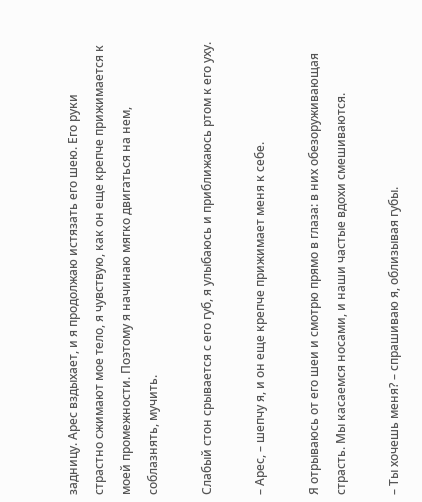задницу. Арес вздыхает, и я продолжаю истязать его шею. Его руки страстно сжимают мое тело, я чувствую, как он еще крепче прижимается к моей промежности. Поэтому я начинаю мягко двигаться на нем, соблазнять, мучить.

Слабый стон срывается с его губ, я улыбаюсь и приближаюсь ртом к его уху.

– Арес, – шепчу я, и он еще крепче прижимает меня к себе.

Я отрываюсь от его шеи и смотрю прямо в глаза: в них обезоруживающая страсть. Мы касаемся носами, и наши частые вдохи смешиваются.

– Ты хочешь меня? – спрашиваю я, облизывая губы.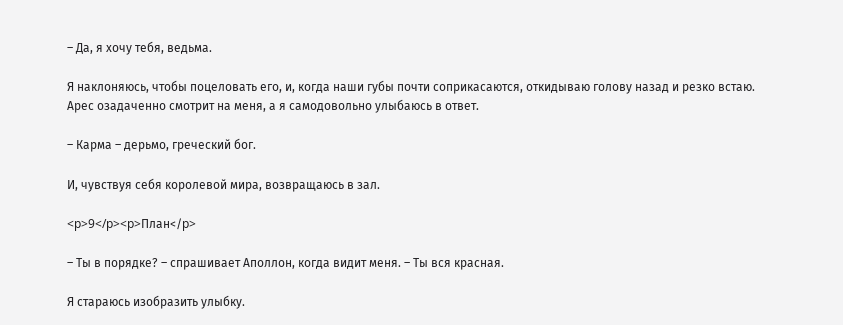– Да, я хочу тебя, ведьма.

Я наклоняюсь, чтобы поцеловать его, и, когда наши губы почти соприкасаются, откидываю голову назад и резко встаю. Арес озадаченно смотрит на меня, а я самодовольно улыбаюсь в ответ.

– Карма – дерьмо, греческий бог.

И, чувствуя себя королевой мира, возвращаюсь в зал.

<p>9</p><p>План</p>

– Ты в порядке? – спрашивает Аполлон, когда видит меня. – Ты вся красная.

Я стараюсь изобразить улыбку.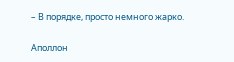– В порядке, просто немного жарко.

Аполлон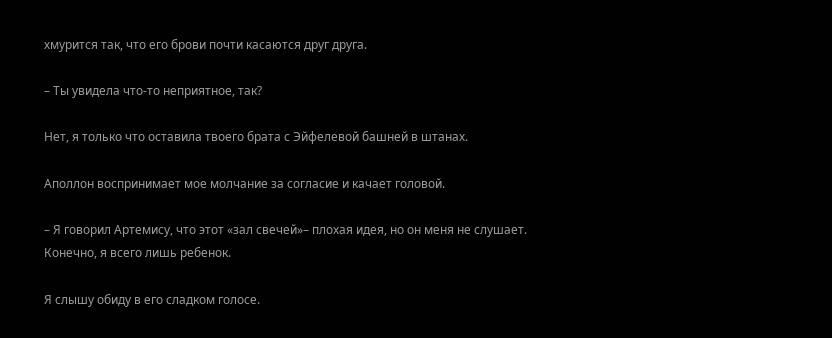хмурится так, что его брови почти касаются друг друга.

– Ты увидела что-то неприятное, так?

Нет, я только что оставила твоего брата с Эйфелевой башней в штанах.

Аполлон воспринимает мое молчание за согласие и качает головой.

– Я говорил Артемису, что этот «зал свечей»– плохая идея, но он меня не слушает. Конечно, я всего лишь ребенок.

Я слышу обиду в его сладком голосе.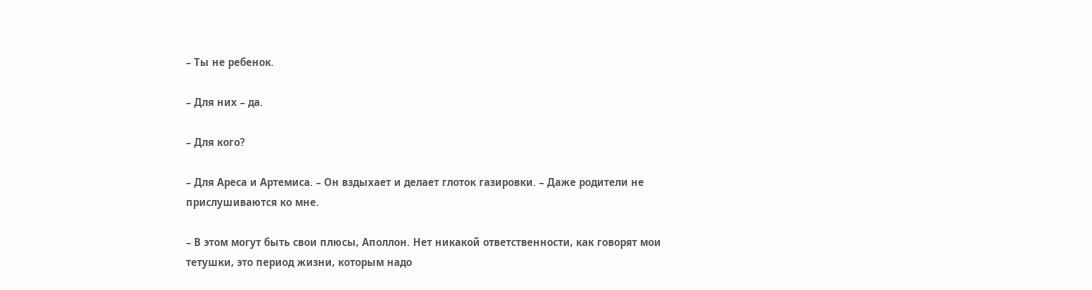– Ты не ребенок.

– Для них – да.

– Для кого?

– Для Ареса и Артемиса. – Он вздыхает и делает глоток газировки. – Даже родители не прислушиваются ко мне.

– В этом могут быть свои плюсы, Аполлон. Нет никакой ответственности, как говорят мои тетушки, это период жизни, которым надо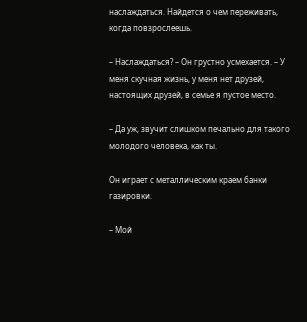наслаждаться. Найдется о чем переживать, когда повзрослеешь.

– Наслаждаться? – Он грустно усмехается. – У меня скучная жизнь, у меня нет друзей, настоящих друзей, в семье я пустое место.

– Да уж, звучит слишком печально для такого молодого человека, как ты.

Он играет с металлическим краем банки газировки.

– Мой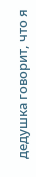дедушка говорит, что я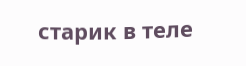старик в теле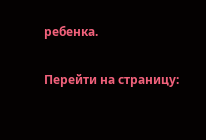ребенка.

Перейти на страницу: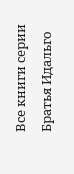Все книги серии Братья Идальго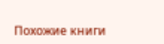Похожие книги